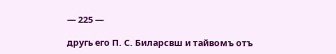— 225 —

другь его П. С. Биларсвш и тайвомъ отъ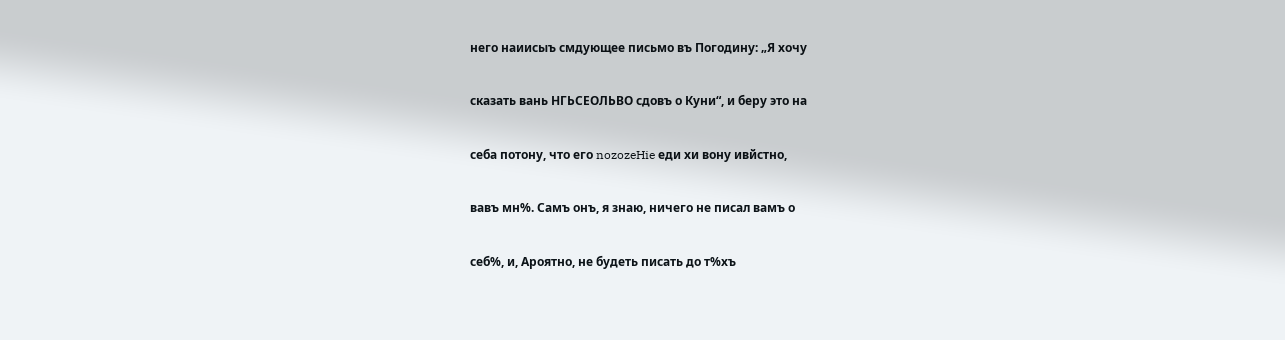него наиисыъ смдующее письмо въ Погодину: „Я хочу

сказать вань НГЬСЕОЛЬВО сдовъ о Куни“, и беру это на

себа потону, что его nozozeHie еди хи вону ивйстно,

вавъ мн%. Самъ онъ, я знаю, ничего не писал вамъ о

себ%, и, Ароятно, не будеть писать до т%хъ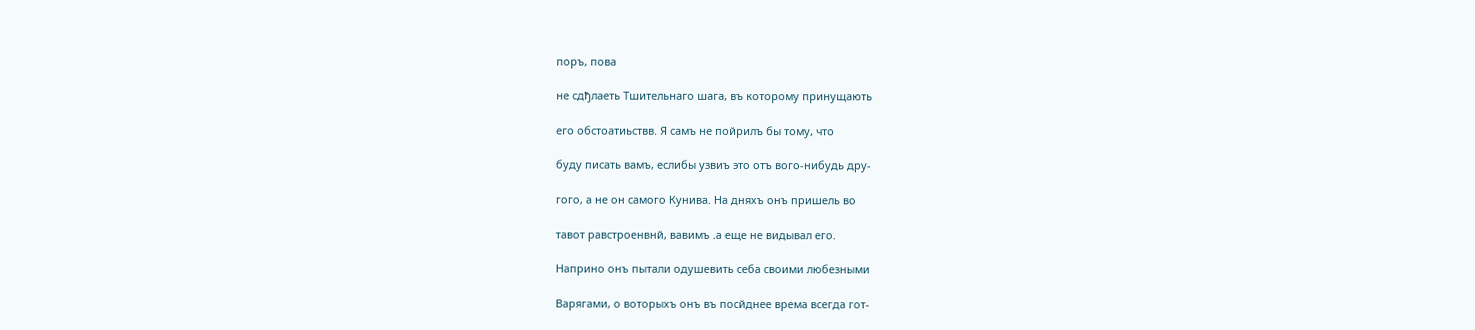поръ, пова

не сдђлаеть Тшительнаго шага, въ которому принущають

его обстоатиьствв. Я самъ не пойрилъ бы тому, что

буду писать вамъ, еслибы узвиъ это отъ вого-нибудь дру-

гого, а не он самого Кунива. На дняхъ онъ пришель во

тавот равстроенвнй, вавимъ .а еще не видывал его.

Наприно онъ пытали одушевить себа своими любезными

Варягами, о воторыхъ онъ въ посйднее врема всегда гот-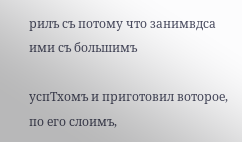рилъ съ потому что занимвдса ими съ большимъ

успТхомъ и приготовил воторое, по его слоимъ,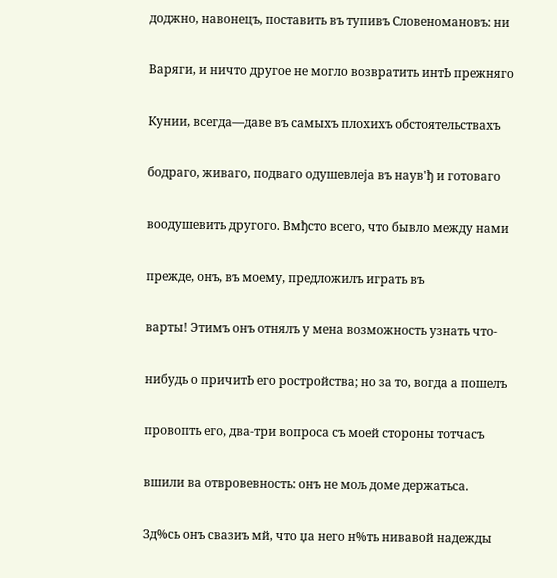доджно, навонецъ, поставить въ тупивъ Словеномановъ: ни

Варяги, и ничто другое не могло возвратить интЬ прежняго

Кунии, всегда—даве въ самыхъ плохихъ обстоятельствахъ

бодраго, живаго, подваго одушевлеја въ наув'ђ и готоваго

воодушевить другого. Вмђсто всего, что бывло между нами

прежде, онъ, въ моему, предложилъ играть въ

варты! Этимъ онъ отнялъ у мена возможность узнать что-

нибудь о причитЬ его ростройства; но за то, вогда а пошелъ

провопть его, два-три вопроса съ моей стороны тотчасъ

вшили ва отвровевность: онъ не мољ доме держатьса.

Зд%сь онъ свазиъ мй, что џа него н%ть нивавой надежды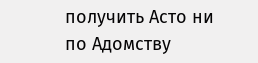получить Асто ни по Адомству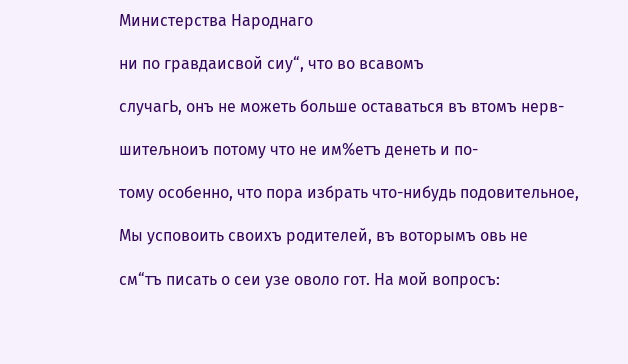Министерства Народнаго

ни по гравдаисвой сиу“, что во всавомъ

случагЬ, онъ не можеть больше оставаться въ втомъ нерв-

шитељноиъ потому что не им%етъ денеть и по-

тому особенно, что пора избрать что-нибудь подовительное,

Мы усповоить своихъ родителей, въ воторымъ овь не

см“тъ писать о сеи узе оволо гот. На мой вопросъ: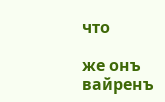что

же онъ вайренъ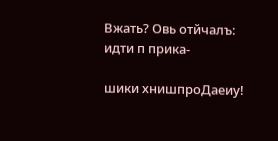Вжать? Овь отйчалъ: идти п прика-

шики хнишпроДаеиу!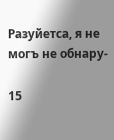Разуйетса, я не могъ не обнару-

15